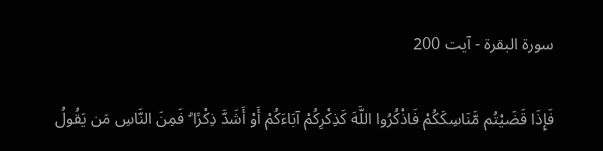سورة البقرة - آیت 200

فَإِذَا قَضَيْتُم مَّنَاسِكَكُمْ فَاذْكُرُوا اللَّهَ كَذِكْرِكُمْ آبَاءَكُمْ أَوْ أَشَدَّ ذِكْرًا ۗ فَمِنَ النَّاسِ مَن يَقُولُ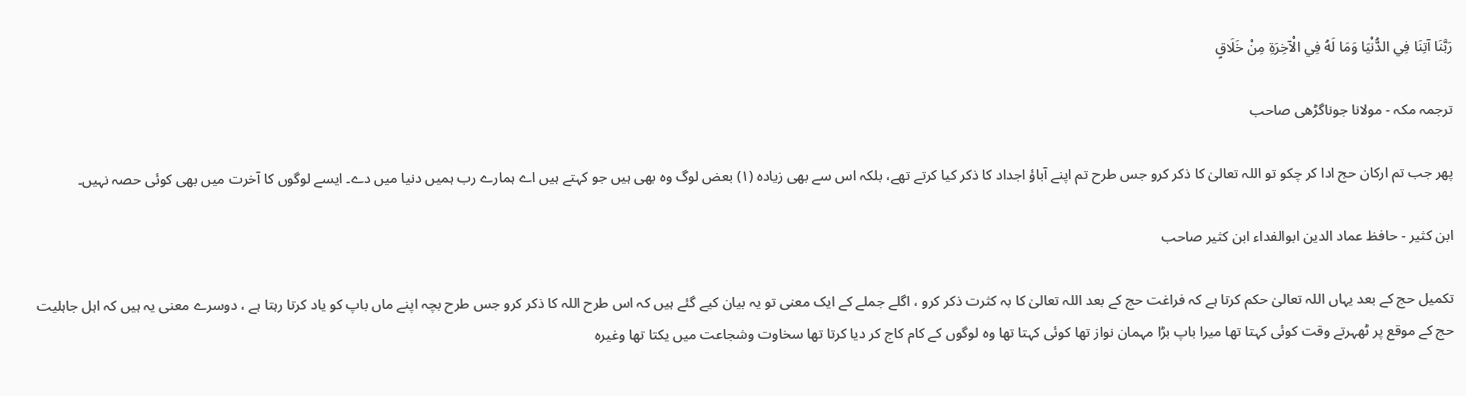رَبَّنَا آتِنَا فِي الدُّنْيَا وَمَا لَهُ فِي الْآخِرَةِ مِنْ خَلَاقٍ

ترجمہ مکہ - مولانا جوناگڑھی صاحب

پھر جب تم ارکان حج ادا کر چکو تو اللہ تعالیٰ کا ذکر کرو جس طرح تم اپنے آباؤ اجداد کا ذکر کیا کرتے تھے، بلکہ اس سے بھی زیادہ (١) بعض لوگ وہ بھی ہیں جو کہتے ہیں اے ہمارے رب ہمیں دنیا میں دے۔ ایسے لوگوں کا آخرت میں بھی کوئی حصہ نہیں۔

ابن کثیر - حافظ عماد الدین ابوالفداء ابن کثیر صاحب

تکمیل حج کے بعد یہاں اللہ تعالیٰ حکم کرتا ہے کہ فراغت حج کے بعد اللہ تعالیٰ کا بہ کثرت ذکر کرو ، اگلے جملے کے ایک معنی تو یہ بیان کیے گئے ہیں کہ اس طرح اللہ کا ذکر کرو جس طرح بچہ اپنے ماں باپ کو یاد کرتا رہتا ہے ، دوسرے معنی یہ ہیں کہ اہل جاہلیت حج کے موقع پر ٹھہرتے وقت کوئی کہتا تھا میرا باپ بڑا مہمان نواز تھا کوئی کہتا تھا وہ لوگوں کے کام کاج کر دیا کرتا تھا سخاوت وشجاعت میں یکتا تھا وغیرہ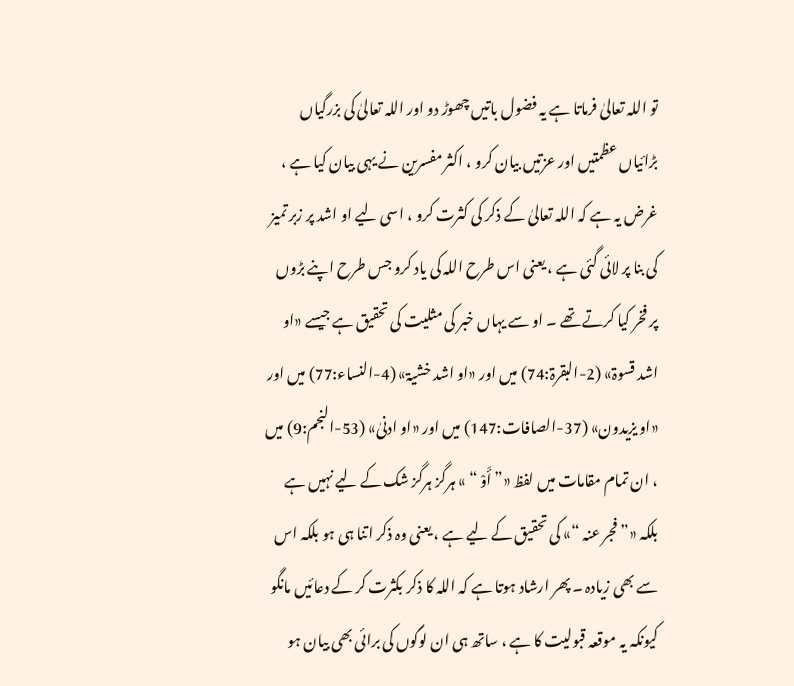تو اللہ تعالیٰ فرماتا ہے یہ فضول باتیں چھوڑ دو اور اللہ تعالیٰ کی بزرگیاں بڑائیاں عظمتیں اور عزتیں بیان کرو ، اکثر مفسرین نے یہی بیان کیا ہے ، غرض یہ ہے کہ اللہ تعالیٰ کے ذکر کی کثرت کرو ، اسی لیے او اشد پر زبر تمیز کی بنا پر لائی گئی ہے ، یعنی اس طرح اللہ کی یاد کرو جس طرح اپنے بڑوں پر فخر کیا کرتے تھے ۔ او سے یہاں خبر کی مثلیت کی تحقیق ہے جیسے «او اشد قسوۃ» (2-البقرۃ:74) میں اور «او اشد خشیۃ» (4-النساء:77) میں اور «او یزیدون» (37-الصافات:147) میں اور «او ادنیٰ» (53-النجم:9) میں ، ان تمام مقامات میں لفظ «” أَوْ “ » ہرگز ہرگز شک کے لیے نہیں ہے بلکہ «” فجر عنہ “» کی تحقیق کے لیے ہے ، یعنی وہ ذکر اتنا ہی ہو بلکہ اس سے بھی زیادہ ۔ پھر ارشاد ہوتا ہے کہ اللہ کا ذکر بکثرت کر کے دعائیں مانگو کیونکہ یہ موقعہ قبولیت کا ہے ، ساتھ ہی ان لوگوں کی برائی بھی بیان ہو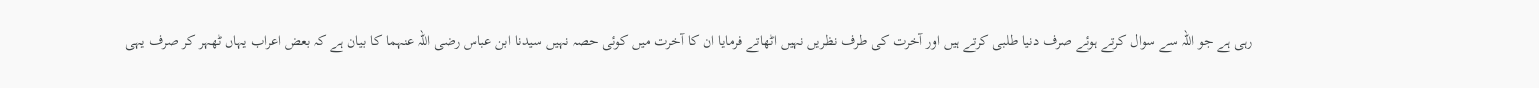رہی ہے جو اللہ سے سوال کرتے ہوئے صرف دنیا طلبی کرتے ہیں اور آخرت کی طرف نظریں نہیں اٹھاتے فرمایا ان کا آخرت میں کوئی حصہ نہیں سیدنا ابن عباس رضی اللہ عنہما کا بیان ہے کہ بعض اعراب یہاں ٹھہر کر صرف یہی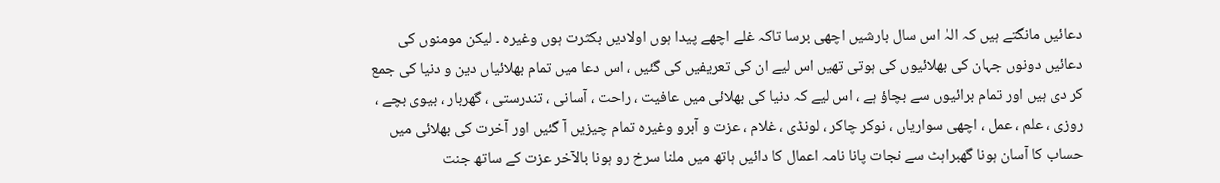دعائیں مانگتے ہیں کہ الہٰ اس سال بارشیں اچھی برسا تاکہ غلے اچھے پیدا ہوں اولادیں بکثرت ہوں وغیرہ ۔ لیکن مومنوں کی دعائیں دونوں جہان کی بھلائیوں کی ہوتی تھیں اس لیے ان کی تعریفیں کی گئیں ، اس دعا میں تمام بھلائیاں دین و دنیا کی جمع کر دی ہیں اور تمام برائیوں سے بچاؤ ہے ، اس لیے کہ دنیا کی بھلائی میں عافیت ، راحت ، آسانی ، تندرستی ، گھربار ، بیوی بچے ، روزی ، علم ، عمل ، اچھی سواریاں ، نوکر چاکر ، لونڈی ، غلام ، عزت و آبرو وغیرہ تمام چیزیں آ گئیں اور آخرت کی بھلائی میں حساب کا آسان ہونا گھبراہٹ سے نجات پانا نامہ اعمال کا دائیں ہاتھ میں ملنا سرخ رو ہونا بالآخر عزت کے ساتھ جنت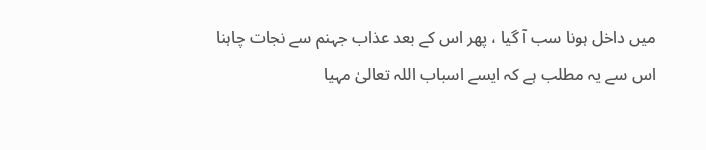میں داخل ہونا سب آ گیا ، پھر اس کے بعد عذاب جہنم سے نجات چاہنا اس سے یہ مطلب ہے کہ ایسے اسباب اللہ تعالیٰ مہیا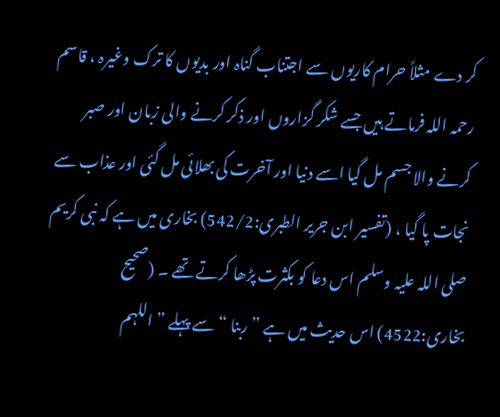کر دے مثلاً حرام کاریوں سے اجتناب گناہ اور بدیوں کا ترک وغیرہ ، قاسم رحمہ اللہ فرماتے ہیں جسے شکر گزاروں اور ذکر کرنے والی زبان اور صبر کرنے والا جسم مل گیا اسے دنیا اور آخرت کی بھلائی مل گئی اور عذاب سے نجات پا گیا ، (تفسیر ابن جریر الطبری:542/2) بخاری میں ہے کہ نبی کریم صلی اللہ علیہ وسلم اس دعا کو بکثرت پڑھا کرتے تھے ۔ (صحیح بخاری:4522) اس حدیث میں ہے ” ربنا “ سے پہلے ” اللہم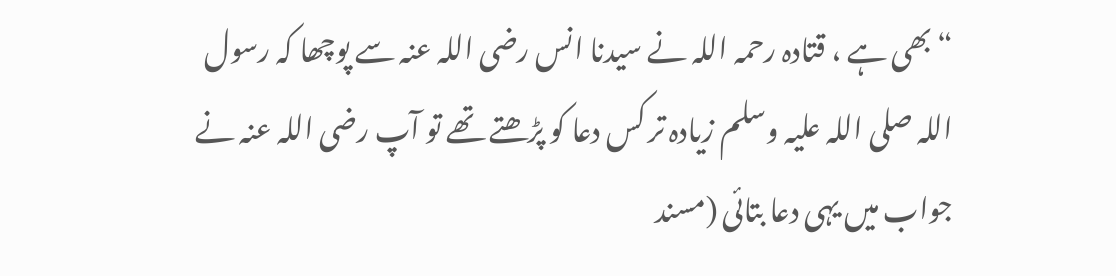“ بھی ہے ، قتادہ رحمہ اللہ نے سیدنا انس رضی اللہ عنہ سے پوچھا کہ رسول اللہ صلی اللہ علیہ وسلم زیادہ تر کس دعا کو پڑھتے تھے تو آپ رضی اللہ عنہ نے جواب میں یہی دعا بتائی (مسند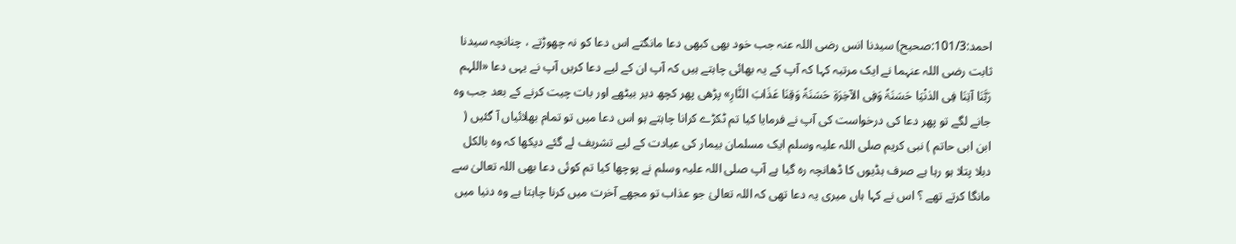احمد:101/3:صحیح) سیدنا انس رضی اللہ عنہ جب خود بھی کبھی دعا مانگتے اس دعا کو نہ چھوڑتے ، چنانچہ سیدنا ثابت رضی اللہ عنہما نے ایک مرتبہ کہا کہ آپ کے یہ بھائی چاہتے ہیں کہ آپ ان کے لیے دعا کریں آپ نے یہی دعا «اللہم رَبَّنَا آتِنَا فِی الدٰنْیَا حَسَنَۃً وَفِی الآخِرَۃِ حَسَنَۃً وَقِنَا عَذَابَ النَّارِ» پڑھی پھر کچھ دیر بیٹھے اور بات چیت کرنے کے بعد جب وہ جانے لگے تو پھر دعا کی درخواست کی آپ نے فرمایا کیا تم ٹکڑے کرانا چاہتے ہو اس دعا میں تو تمام بھلائیاں آ گئیں ( ابن ابی حاتم ) نبی کریم صلی اللہ علیہ وسلم ایک مسلمان بیمار کی عیادت کے لیے تشریف لے گئے دیکھا کہ وہ بالکل دبلا پتلا ہو رہا ہے صرف ہڈیوں کا ڈھانچہ رہ گیا ہے آپ صلی اللہ علیہ وسلم نے پوچھا کیا تم کوئی دعا بھی اللہ تعالیٰ سے مانگا کرتے تھے ؟ اس نے کہا ہاں میری یہ دعا تھی کہ اللہ تعالیٰ جو عذاب تو مجھے آخرت میں کرنا چاہتا ہے وہ دنیا میں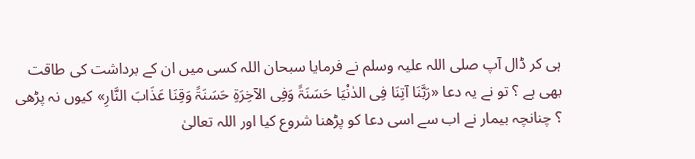ہی کر ڈال آپ صلی اللہ علیہ وسلم نے فرمایا سبحان اللہ کسی میں ان کے برداشت کی طاقت بھی ہے ؟ تو نے یہ دعا «رَبَّنَا آتِنَا فِی الدٰنْیَا حَسَنَۃً وَفِی الآخِرَۃِ حَسَنَۃً وَقِنَا عَذَابَ النَّارِ» کیوں نہ پڑھی ؟ چنانچہ بیمار نے اب سے اسی دعا کو پڑھنا شروع کیا اور اللہ تعالیٰ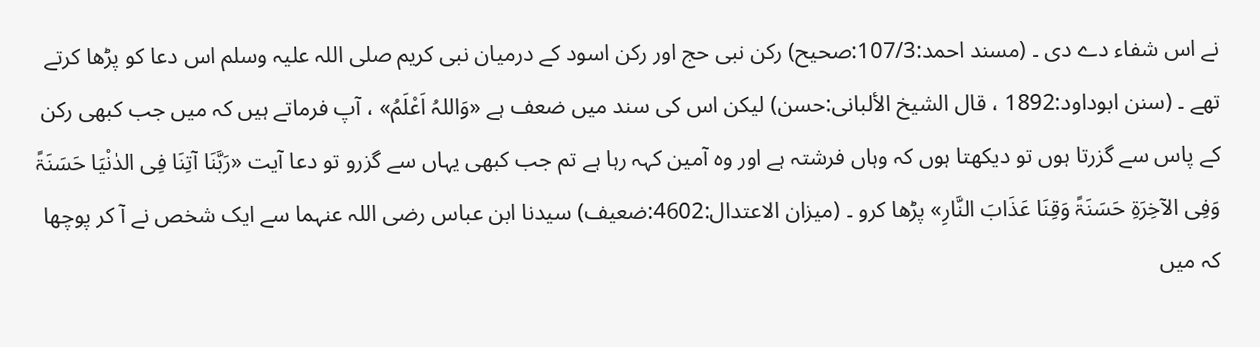نے اس شفاء دے دی ۔ (مسند احمد:107/3:صحیح) رکن نبی حج اور رکن اسود کے درمیان نبی کریم صلی اللہ علیہ وسلم اس دعا کو پڑھا کرتے تھے ۔ (سنن ابوداود:1892 ، قال الشیخ الألبانی:حسن) لیکن اس کی سند میں ضعف ہے «وَاللہُ اَعْلَمُ» ، آپ فرماتے ہیں کہ میں جب کبھی رکن کے پاس سے گزرتا ہوں تو دیکھتا ہوں کہ وہاں فرشتہ ہے اور وہ آمین کہہ رہا ہے تم جب کبھی یہاں سے گزرو تو دعا آیت «رَبَّنَا آتِنَا فِی الدٰنْیَا حَسَنَۃً وَفِی الآخِرَۃِ حَسَنَۃً وَقِنَا عَذَابَ النَّارِ» پڑھا کرو ۔ (میزان الاعتدال:4602:ضعیف) سیدنا ابن عباس رضی اللہ عنہما سے ایک شخص نے آ کر پوچھا کہ میں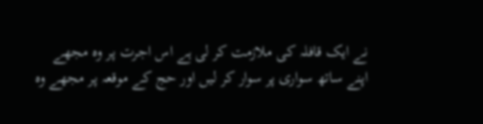نے ایک قافلہ کی ملازمت کر لی ہے اس اجرت پر وہ مجھے اپنے ساتھ سواری پر سوار کر لیں اور حج کے موقعہ پر مجھے وہ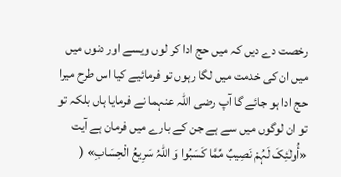رخصت دے دیں کہ میں حج ادا کر لوں ویسے اور دنوں میں میں ان کی خدمت میں لگا رہوں تو فرمائیے کیا اس طرح میرا حج ادا ہو جائے گا آپ رضی اللہ عنہما نے فرمایا ہاں بلکہ تو تو ان لوگوں میں سے ہے جن کے بارے میں فرمان ہے آیت «أُولٰئِکَ لَہُمْ نَصِیبٌ مِّمَّا کَسَبُوا وَ اللہُ سَرِیعُ الْحِسَابِ» (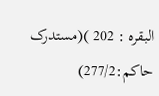البقرہ : 202 )(مستدرک حاکم:277/2)